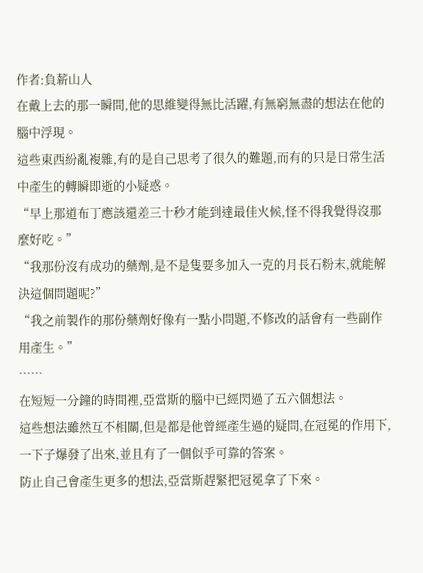作者:負薪山人
在戴上去的那一瞬間,他的思維變得無比活躍,有無窮無盡的想法在他的腦中浮現。
這些東西紛亂複雜,有的是自己思考了很久的難題,而有的只是日常生活中產生的轉瞬即逝的小疑惑。
“早上那道布丁應該還差三十秒才能到達最佳火候,怪不得我覺得沒那麼好吃。”
“我那份沒有成功的藥劑,是不是隻要多加入一克的月長石粉末,就能解決這個問題呢?”
“我之前製作的那份藥劑好像有一點小問題,不修改的話會有一些副作用產生。”
……
在短短一分鐘的時間裡,亞當斯的腦中已經閃過了五六個想法。
這些想法雖然互不相關,但是都是他曾經產生過的疑問,在冠冕的作用下,一下子爆發了出來,並且有了一個似乎可靠的答案。
防止自己會產生更多的想法,亞當斯趕緊把冠冕拿了下來。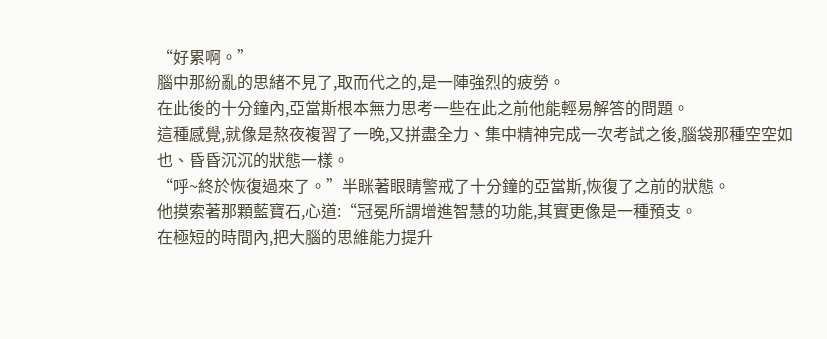“好累啊。”
腦中那紛亂的思緒不見了,取而代之的,是一陣強烈的疲勞。
在此後的十分鐘內,亞當斯根本無力思考一些在此之前他能輕易解答的問題。
這種感覺,就像是熬夜複習了一晚,又拼盡全力、集中精神完成一次考試之後,腦袋那種空空如也、昏昏沉沉的狀態一樣。
“呼~終於恢復過來了。”半眯著眼睛警戒了十分鐘的亞當斯,恢復了之前的狀態。
他摸索著那顆藍寶石,心道:“冠冕所謂增進智慧的功能,其實更像是一種預支。
在極短的時間內,把大腦的思維能力提升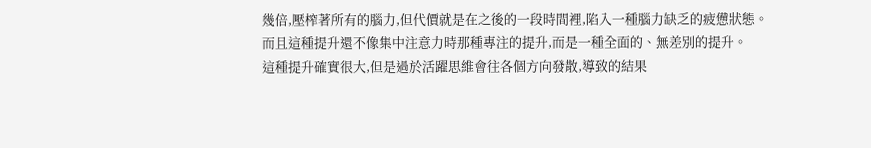幾倍,壓榨著所有的腦力,但代價就是在之後的一段時間裡,陷入一種腦力缺乏的疲憊狀態。
而且這種提升還不像集中注意力時那種專注的提升,而是一種全面的、無差別的提升。
這種提升確實很大,但是過於活躍思維會往各個方向發散,導致的結果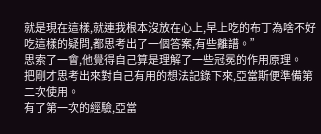就是現在這樣,就連我根本沒放在心上,早上吃的布丁為啥不好吃這樣的疑問,都思考出了一個答案,有些離譜。”
思索了一會,他覺得自己算是理解了一些冠冕的作用原理。
把剛才思考出來對自己有用的想法記錄下來,亞當斯便準備第二次使用。
有了第一次的經驗,亞當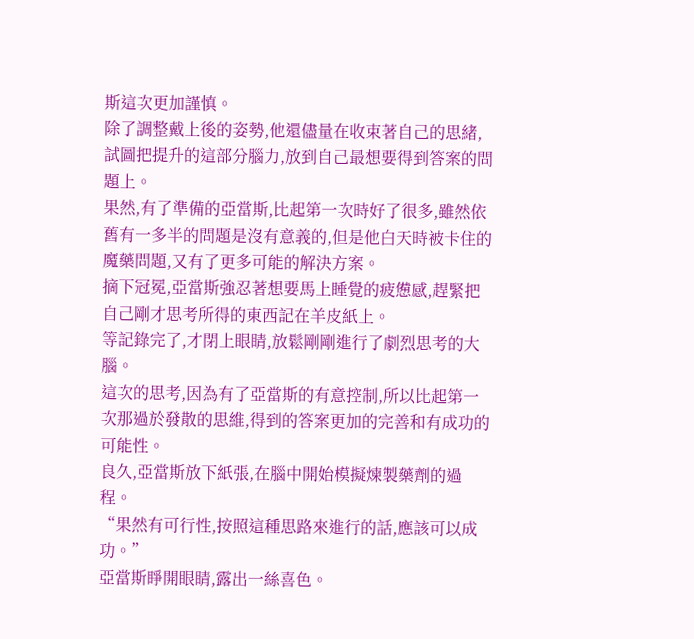斯這次更加謹慎。
除了調整戴上後的姿勢,他還儘量在收束著自己的思緒,試圖把提升的這部分腦力,放到自己最想要得到答案的問題上。
果然,有了準備的亞當斯,比起第一次時好了很多,雖然依舊有一多半的問題是沒有意義的,但是他白天時被卡住的魔藥問題,又有了更多可能的解決方案。
摘下冠冕,亞當斯強忍著想要馬上睡覺的疲憊感,趕緊把自己剛才思考所得的東西記在羊皮紙上。
等記錄完了,才閉上眼睛,放鬆剛剛進行了劇烈思考的大腦。
這次的思考,因為有了亞當斯的有意控制,所以比起第一次那過於發散的思維,得到的答案更加的完善和有成功的可能性。
良久,亞當斯放下紙張,在腦中開始模擬煉製藥劑的過程。
“果然有可行性,按照這種思路來進行的話,應該可以成功。”
亞當斯睜開眼睛,露出一絲喜色。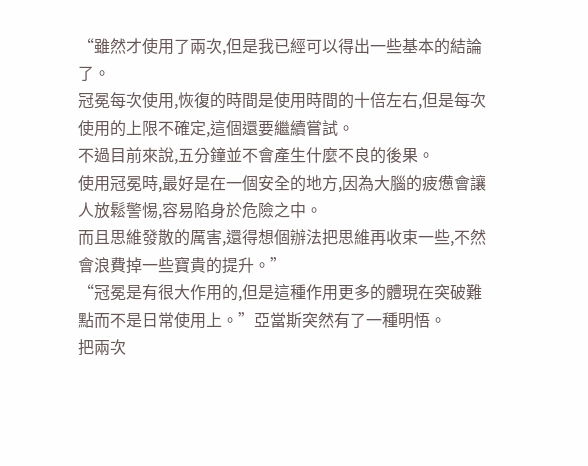“雖然才使用了兩次,但是我已經可以得出一些基本的結論了。
冠冕每次使用,恢復的時間是使用時間的十倍左右,但是每次使用的上限不確定,這個還要繼續嘗試。
不過目前來說,五分鐘並不會產生什麼不良的後果。
使用冠冕時,最好是在一個安全的地方,因為大腦的疲憊會讓人放鬆警惕,容易陷身於危險之中。
而且思維發散的厲害,還得想個辦法把思維再收束一些,不然會浪費掉一些寶貴的提升。”
“冠冕是有很大作用的,但是這種作用更多的體現在突破難點而不是日常使用上。”亞當斯突然有了一種明悟。
把兩次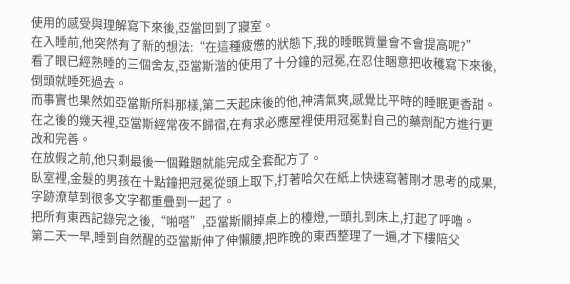使用的感受與理解寫下來後,亞當回到了寢室。
在入睡前,他突然有了新的想法:“在這種疲憊的狀態下,我的睡眠質量會不會提高呢?”
看了眼已經熟睡的三個舍友,亞當斯湝的使用了十分鐘的冠冕,在忍住睏意把收穫寫下來後,倒頭就睡死過去。
而事實也果然如亞當斯所料那樣,第二天起床後的他,神清氣爽,感覺比平時的睡眠更香甜。
在之後的幾天裡,亞當斯經常夜不歸宿,在有求必應屋裡使用冠冕對自己的藥劑配方進行更改和完善。
在放假之前,他只剩最後一個難題就能完成全套配方了。
臥室裡,金髮的男孩在十點鐘把冠冕從頭上取下,打著哈欠在紙上快速寫著剛才思考的成果,字跡潦草到很多文字都重疊到一起了。
把所有東西記錄完之後,“啪嗒”,亞當斯關掉桌上的檯燈,一頭扎到床上,打起了呼嚕。
第二天一早,睡到自然醒的亞當斯伸了伸懶腰,把昨晚的東西整理了一遍,才下樓陪父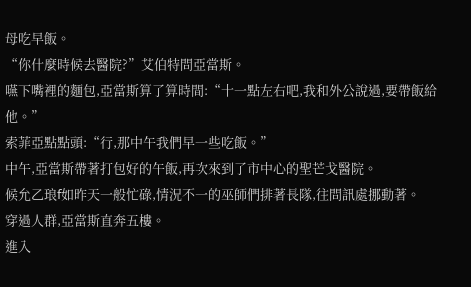母吃早飯。
“你什麼時候去醫院?”艾伯特問亞當斯。
嚥下嘴裡的麵包,亞當斯算了算時間:“十一點左右吧,我和外公說過,要帶飯給他。”
索菲亞點點頭:“行,那中午我們早一些吃飯。”
中午,亞當斯帶著打包好的午飯,再次來到了市中心的聖芒戈醫院。
候允乙琅f如昨天一般忙碌,情況不一的巫師們排著長隊,往問訊處挪動著。
穿過人群,亞當斯直奔五樓。
進入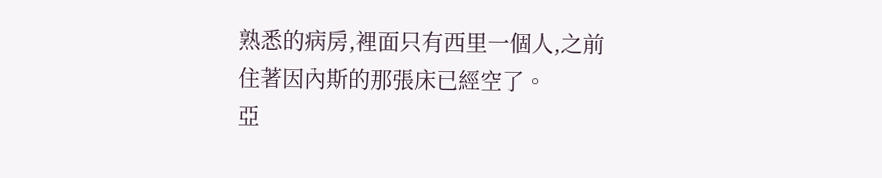熟悉的病房,裡面只有西里一個人,之前住著因內斯的那張床已經空了。
亞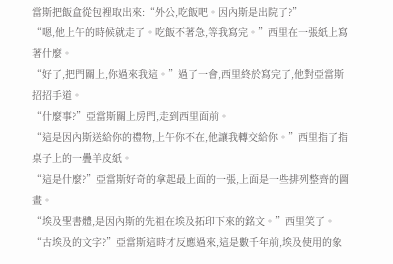當斯把飯盒從包裡取出來:“外公,吃飯吧。因內斯是出院了?”
“嗯,他上午的時候就走了。吃飯不著急,等我寫完。”西里在一張紙上寫著什麼。
“好了,把門關上,你過來我這。”過了一會,西里終於寫完了,他對亞當斯招招手道。
“什麼事?”亞當斯關上房門,走到西里面前。
“這是因內斯送給你的禮物,上午你不在,他讓我轉交給你。”西里指了指桌子上的一疊羊皮紙。
“這是什麼?”亞當斯好奇的拿起最上面的一張,上面是一些排列整齊的圖畫。
“埃及聖書體,是因內斯的先祖在埃及拓印下來的銘文。”西里笑了。
“古埃及的文字?”亞當斯這時才反應過來,這是數千年前,埃及使用的象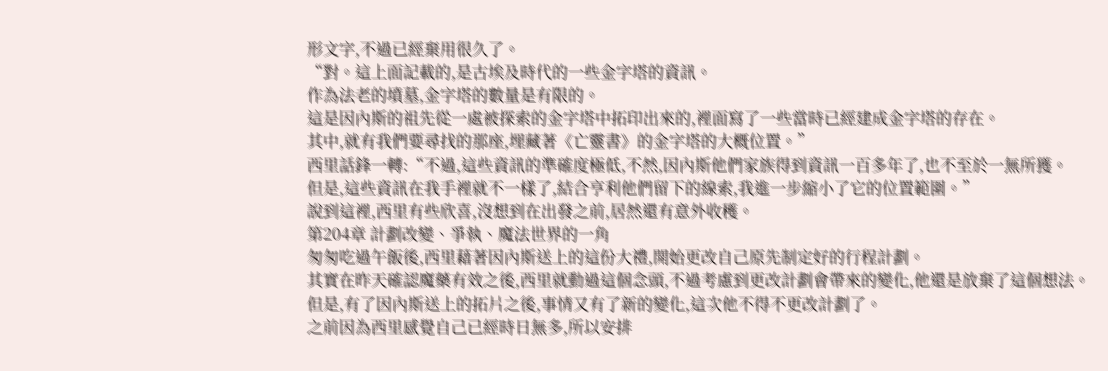形文字,不過已經棄用很久了。
“對。這上面記載的,是古埃及時代的一些金字塔的資訊。
作為法老的墳墓,金字塔的數量是有限的。
這是因內斯的祖先從一處被探索的金字塔中拓印出來的,裡面寫了一些當時已經建成金字塔的存在。
其中,就有我們要尋找的那座,埋藏著《亡靈書》的金字塔的大概位置。”
西里話鋒一轉:“不過,這些資訊的準確度極低,不然,因內斯他們家族得到資訊一百多年了,也不至於一無所獲。
但是,這些資訊在我手裡就不一樣了,結合亨利他們留下的線索,我進一步縮小了它的位置範圍。”
說到這裡,西里有些欣喜,沒想到在出發之前,居然還有意外收穫。
第204章 計劃改變、爭執、魔法世界的一角
匆匆吃過午飯後,西里藉著因內斯送上的這份大禮,開始更改自己原先制定好的行程計劃。
其實在昨天確認魔藥有效之後,西里就動過這個念頭,不過考慮到更改計劃會帶來的變化,他還是放棄了這個想法。
但是,有了因內斯送上的拓片之後,事情又有了新的變化,這次他不得不更改計劃了。
之前因為西里感覺自己已經時日無多,所以安排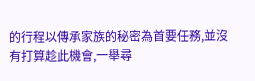的行程以傳承家族的秘密為首要任務,並沒有打算趁此機會,一舉尋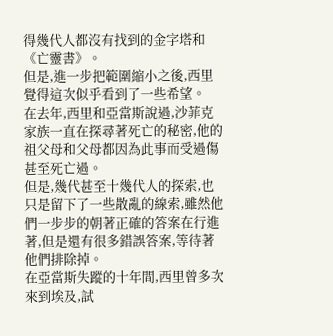得幾代人都沒有找到的金字塔和《亡靈書》。
但是,進一步把範圍縮小之後,西里覺得這次似乎看到了一些希望。
在去年,西里和亞當斯說過,沙菲克家族一直在探尋著死亡的秘密,他的祖父母和父母都因為此事而受過傷甚至死亡過。
但是,幾代甚至十幾代人的探索,也只是留下了一些散亂的線索,雖然他們一步步的朝著正確的答案在行進著,但是還有很多錯誤答案,等待著他們排除掉。
在亞當斯失蹤的十年間,西里曾多次來到埃及,試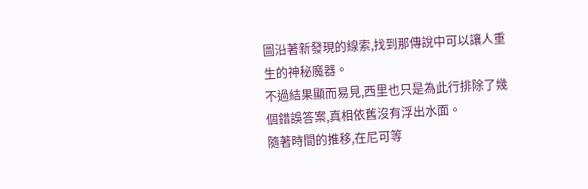圖沿著新發現的線索,找到那傳說中可以讓人重生的神秘魔器。
不過結果顯而易見,西里也只是為此行排除了幾個錯誤答案,真相依舊沒有浮出水面。
隨著時間的推移,在尼可等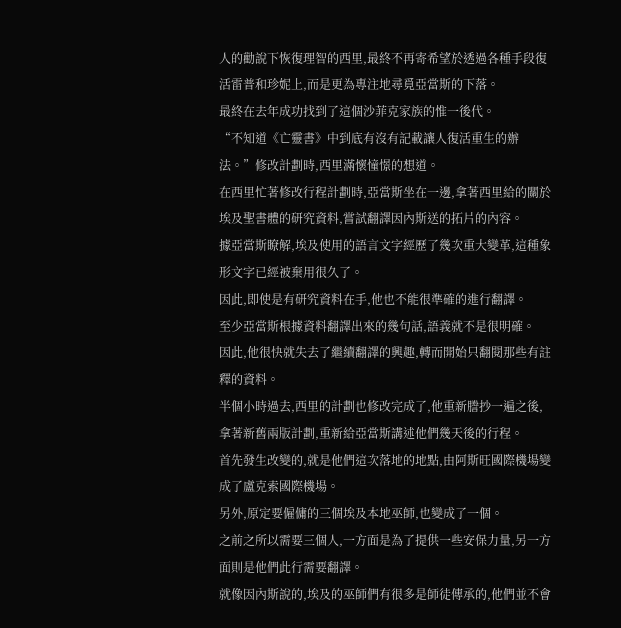人的勸說下恢復理智的西里,最終不再寄希望於透過各種手段復活雷普和珍妮上,而是更為專注地尋覓亞當斯的下落。
最終在去年成功找到了這個沙菲克家族的惟一後代。
“不知道《亡靈書》中到底有沒有記載讓人復活重生的辦法。”修改計劃時,西里滿懷憧憬的想道。
在西里忙著修改行程計劃時,亞當斯坐在一邊,拿著西里給的關於埃及聖書體的研究資料,嘗試翻譯因內斯送的拓片的內容。
據亞當斯瞭解,埃及使用的語言文字經歷了幾次重大變革,這種象形文字已經被棄用很久了。
因此,即使是有研究資料在手,他也不能很準確的進行翻譯。
至少亞當斯根據資料翻譯出來的幾句話,語義就不是很明確。
因此,他很快就失去了繼續翻譯的興趣,轉而開始只翻閱那些有註釋的資料。
半個小時過去,西里的計劃也修改完成了,他重新謄抄一遍之後,拿著新舊兩版計劃,重新給亞當斯講述他們幾天後的行程。
首先發生改變的,就是他們這次落地的地點,由阿斯旺國際機場變成了盧克索國際機場。
另外,原定要僱傭的三個埃及本地巫師,也變成了一個。
之前之所以需要三個人,一方面是為了提供一些安保力量,另一方面則是他們此行需要翻譯。
就像因內斯說的,埃及的巫師們有很多是師徒傳承的,他們並不會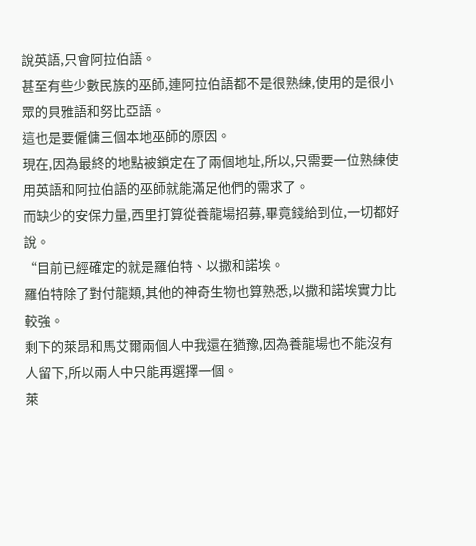說英語,只會阿拉伯語。
甚至有些少數民族的巫師,連阿拉伯語都不是很熟練,使用的是很小眾的貝雅語和努比亞語。
這也是要僱傭三個本地巫師的原因。
現在,因為最終的地點被鎖定在了兩個地址,所以,只需要一位熟練使用英語和阿拉伯語的巫師就能滿足他們的需求了。
而缺少的安保力量,西里打算從養龍場招募,畢竟錢給到位,一切都好說。
“目前已經確定的就是羅伯特、以撒和諾埃。
羅伯特除了對付龍類,其他的神奇生物也算熟悉,以撒和諾埃實力比較強。
剩下的萊昂和馬艾爾兩個人中我還在猶豫,因為養龍場也不能沒有人留下,所以兩人中只能再選擇一個。
萊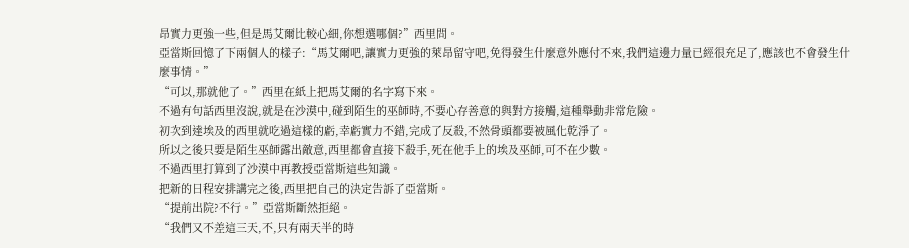昂實力更強一些,但是馬艾爾比較心細,你想選哪個?”西里問。
亞當斯回憶了下兩個人的樣子:“馬艾爾吧,讓實力更強的萊昂留守吧,免得發生什麼意外應付不來,我們這邊力量已經很充足了,應該也不會發生什麼事情。”
“可以,那就他了。”西里在紙上把馬艾爾的名字寫下來。
不過有句話西里沒說,就是在沙漠中,碰到陌生的巫師時,不要心存善意的與對方接觸,這種舉動非常危險。
初次到達埃及的西里就吃過這樣的虧,幸虧實力不錯,完成了反殺,不然骨頭都要被風化乾淨了。
所以之後只要是陌生巫師露出敵意,西里都會直接下殺手,死在他手上的埃及巫師,可不在少數。
不過西里打算到了沙漠中再教授亞當斯這些知識。
把新的日程安排講完之後,西里把自己的決定告訴了亞當斯。
“提前出院?不行。”亞當斯斷然拒絕。
“我們又不差這三天,不,只有兩天半的時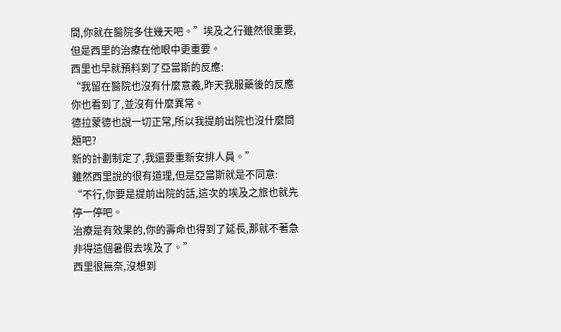間,你就在醫院多住幾天吧。”埃及之行雖然很重要,但是西里的治療在他眼中更重要。
西里也早就預料到了亞當斯的反應:
“我留在醫院也沒有什麼意義,昨天我服藥後的反應你也看到了,並沒有什麼異常。
德拉蒙德也說一切正常,所以我提前出院也沒什麼問題吧?
新的計劃制定了,我還要重新安排人員。”
雖然西里說的很有道理,但是亞當斯就是不同意:
“不行,你要是提前出院的話,這次的埃及之旅也就先停一停吧。
治療是有效果的,你的壽命也得到了延長,那就不著急非得這個暑假去埃及了。”
西里很無奈,沒想到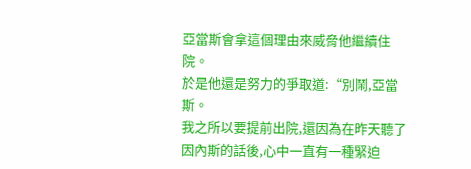亞當斯會拿這個理由來威脅他繼續住院。
於是他還是努力的爭取道:“別鬧,亞當斯。
我之所以要提前出院,還因為在昨天聽了因內斯的話後,心中一直有一種緊迫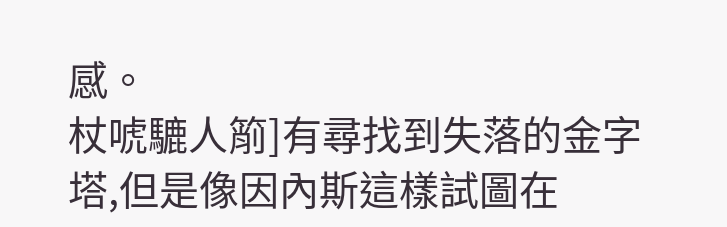感。
杖唬騼人箾]有尋找到失落的金字塔,但是像因內斯這樣試圖在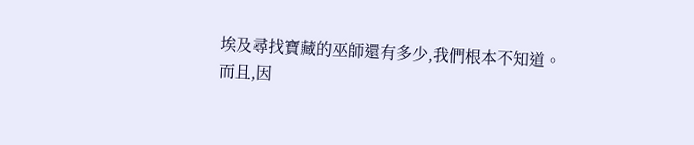埃及尋找寶藏的巫師還有多少,我們根本不知道。
而且,因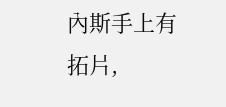內斯手上有拓片,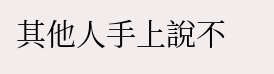其他人手上說不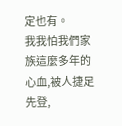定也有。
我我怕我們家族這麼多年的心血,被人捷足先登,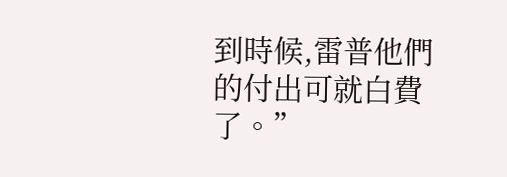到時候,雷普他們的付出可就白費了。”